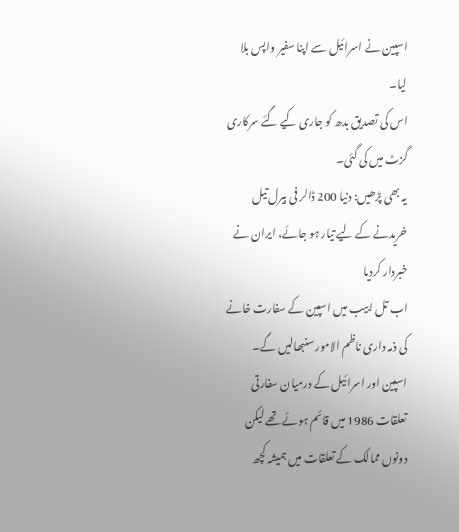اسپین نے اسرائیل سے اپنا سفیر واپس بلا لیا۔
اس کی تصدیق بدھ کو جاری کیے گئے سرکاری گزٹ میں کی گئی۔
یہ بھی پڑھیں: دنیا 200 ڈالر فی بیرل تیل خریدنے کے لیے تیار ہو جائے، ایران نے خبردار کردیا
اب تل ابیب میں اسپین کے سفارت خانے کی ذمہ داری ناظم الامور سنبھالیں گے۔
اسپین اور اسرائیل کے درمیان سفارتی تعلقات 1986 میں قائم ہوئے تھے لیکن دونوں ممالک کے تعلقات میں ہمیشہ کچھ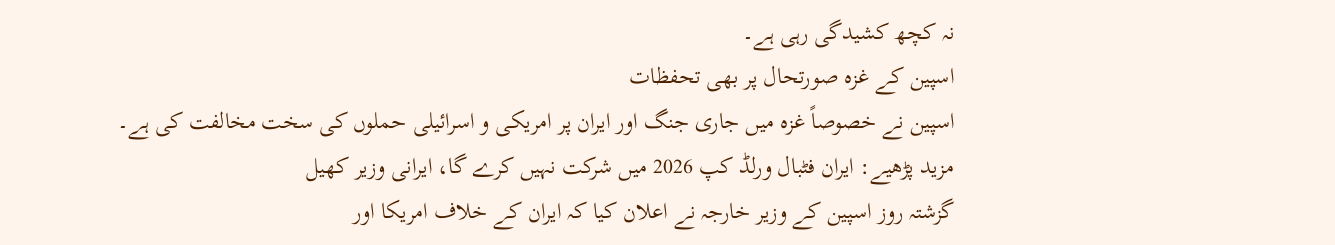نہ کچھ کشیدگی رہی ہے۔
اسپین کے غزہ صورتحال پر بھی تحفظات
اسپین نے خصوصاً غزہ میں جاری جنگ اور ایران پر امریکی و اسرائیلی حملوں کی سخت مخالفت کی ہے۔
مزید پڑھیے: ایران فٹبال ورلڈ کپ 2026 میں شرکت نہیں کرے گا، ایرانی وزیر کھیل
گزشتہ روز اسپین کے وزیر خارجہ نے اعلان کیا کہ ایران کے خلاف امریکا اور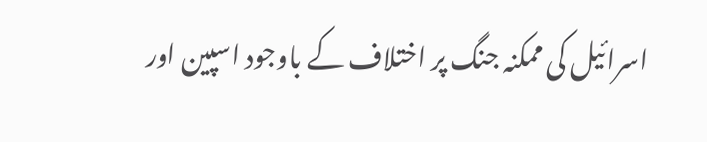اسرائیل کی ممکنہ جنگ پر اختلاف کے باوجود اسپین اور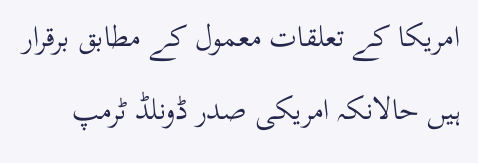امریکا کے تعلقات معمول کے مطابق برقرار ہیں حالانکہ امریکی صدر ڈونلڈ ٹرمپ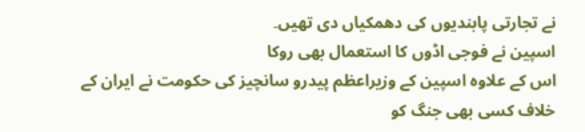نے تجارتی پابندیوں کی دھمکیاں دی تھیں۔
اسپین نے فوجی اڈوں کا استعمال بھی روکا
اس کے علاوہ اسپین کے وزیراعظم پیدرو سانچیز کی حکومت نے ایران کے خلاف کسی بھی جنگ کو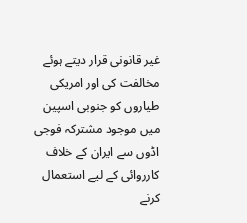غیر قانونی قرار دیتے ہوئے مخالفت کی اور امریکی طیاروں کو جنوبی اسپین میں موجود مشترکہ فوجی اڈوں سے ایران کے خلاف کارروائی کے لیے استعمال کرنے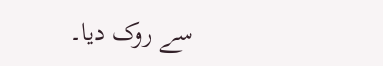سے روک دیا۔